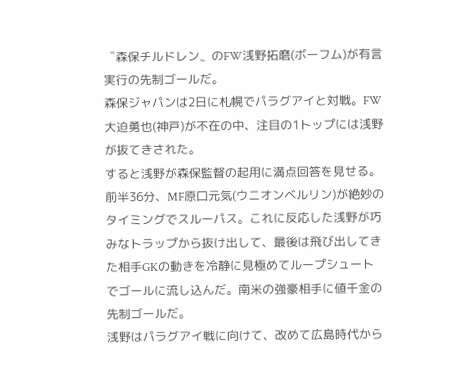〝森保チルドレン〟のFW浅野拓磨(ボーフム)が有言実行の先制ゴールだ。
森保ジャパンは2日に札幌でパラグアイと対戦。FW大迫勇也(神戸)が不在の中、注目の1トップには浅野が抜てきされた。
すると浅野が森保監督の起用に満点回答を見せる。前半36分、MF原口元気(ウニオンベルリン)が絶妙のタイミングでスルーパス。これに反応した浅野が巧みなトラップから抜け出して、最後は飛び出してきた相手GKの動きを冷静に見極めてループシュートでゴールに流し込んだ。南米の強豪相手に値千金の先制ゴールだ。
浅野はパラグアイ戦に向けて、改めて広島時代から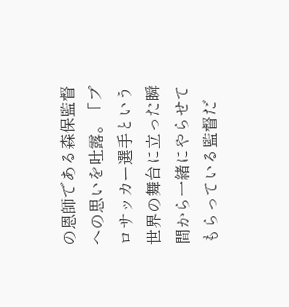の恩師である森保監督への思いを吐露。「プロサッカー選手という世界の舞台に立った瞬間から一緒にやらせてもらっている監督だ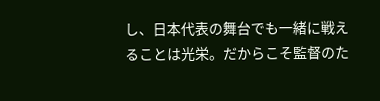し、日本代表の舞台でも一緒に戦えることは光栄。だからこそ監督のた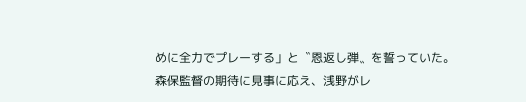めに全力でプレーする」と〝恩返し弾〟を誓っていた。
森保監督の期待に見事に応え、浅野がレ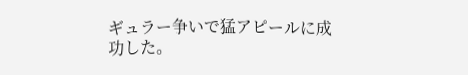ギュラー争いで猛アピールに成功した。